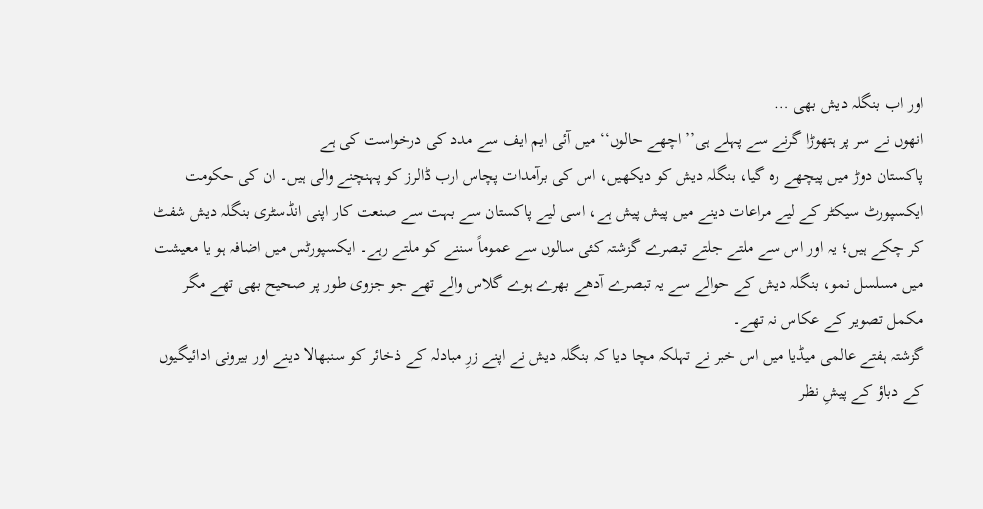اور اب بنگلہ دیش بھی …
انھوں نے سر پر ہتھوڑا گرنے سے پہلے ہی’’ اچھے حالوں‘‘ میں آئی ایم ایف سے مدد کی درخواست کی ہے
پاکستان دوڑ میں پیچھے رہ گیا، بنگلہ دیش کو دیکھیں، اس کی برآمدات پچاس ارب ڈالرز کو پہنچنے والی ہیں۔ ان کی حکومت ایکسپورٹ سیکٹر کے لیے مراعات دینے میں پیش پیش ہے، اسی لیے پاکستان سے بہت سے صنعت کار اپنی انڈسٹری بنگلہ دیش شفٹ کر چکے ہیں؛ یہ اور اس سے ملتے جلتے تبصرے گزشتہ کئی سالوں سے عموماً سننے کو ملتے رہے۔ ایکسپورٹس میں اضافہ ہو یا معیشت میں مسلسل نمو، بنگلہ دیش کے حوالے سے یہ تبصرے آدھے بھرے ہوے گلاس والے تھے جو جزوی طور پر صحیح بھی تھے مگر مکمل تصویر کے عکاس نہ تھے۔
گزشتہ ہفتے عالمی میڈیا میں اس خبر نے تہلکہ مچا دیا کہ بنگلہ دیش نے اپنے زرِ مبادلہ کے ذخائر کو سنبھالا دینے اور بیرونی ادائیگیوں کے دباؤ کے پیشِ نظر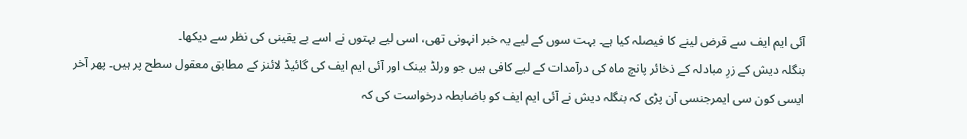آئی ایم ایف سے قرض لینے کا فیصلہ کیا ہے۔ بہت سوں کے لیے یہ خبر انہونی تھی، اسی لیے بہتوں نے اسے بے یقینی کی نظر سے دیکھا۔
بنگلہ دیش کے زرِ مبادلہ کے ذخائر پانچ ماہ کی درآمدات کے لیے کافی ہیں جو ورلڈ بینک اور آئی ایم ایف کی گائیڈ لائنز کے مطابق معقول سطح پر ہیں۔ پھر آخر ایسی کون سی ایمرجنسی آن پڑی کہ بنگلہ دیش نے آئی ایم ایف کو باضابطہ درخواست کی کہ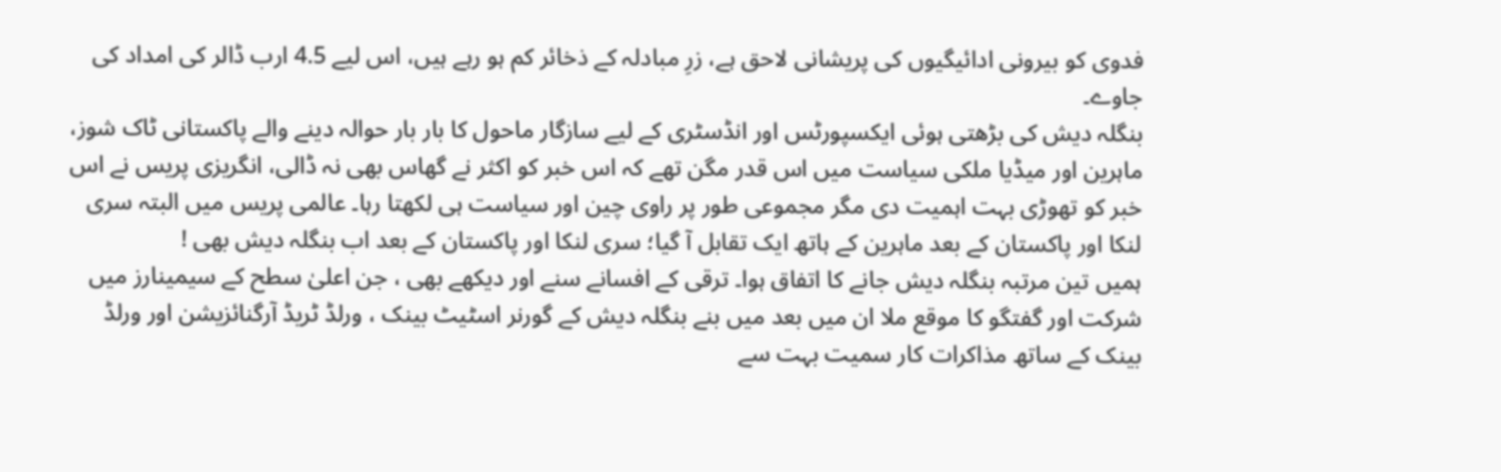فدوی کو بیرونی ادائیگیوں کی پریشانی لاحق ہے، زرِ مبادلہ کے ذخائر کم ہو رہے ہیں، اس لیے 4.5 ارب ڈالر کی امداد کی جاوے۔
بنگلہ دیش کی بڑھتی ہوئی ایکسپورٹس اور انڈسٹری کے لیے سازگار ماحول کا بار بار حوالہ دینے والے پاکستانی ٹاک شوز، ماہرین اور میڈیا ملکی سیاست میں اس قدر مگن تھے کہ اس خبر کو اکثر نے گھاس بھی نہ ڈالی، انگریزی پریس نے اس خبر کو تھوڑی بہت اہمیت دی مگر مجموعی طور پر راوی چین اور سیاست ہی لکھتا رہا۔ عالمی پریس میں البتہ سری لنکا اور پاکستان کے بعد ماہرین کے ہاتھ ایک تقابل آ گیا؛ سری لنکا اور پاکستان کے بعد اب بنگلہ دیش بھی !
ہمیں تین مرتبہ بنگلہ دیش جانے کا اتفاق ہوا۔ ترقی کے افسانے سنے اور دیکھے بھی ، جن اعلیٰ سطح کے سیمینارز میں شرکت اور گفتگو کا موقع ملا ان میں بعد میں بنے بنگلہ دیش کے گورنر اسٹیٹ بینک ، ورلڈ ٹریڈ آرگنائزیشن اور ورلڈ بینک کے ساتھ مذاکرات کار سمیت بہت سے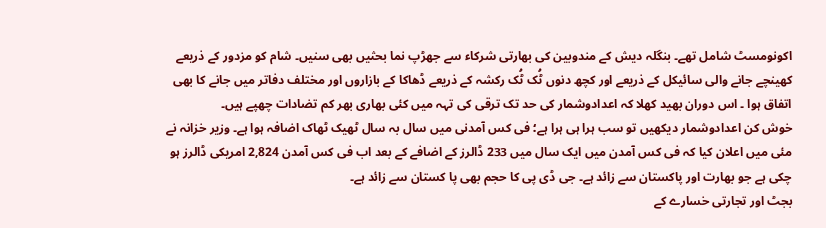اکونومسٹ شامل تھے۔ بنگلہ دیش کے مندوبین کی بھارتی شرکاء سے جھڑپ نما بحثیں بھی سنیں۔ شام کو مزدور کے ذریعے کھینچے جانے والی سائیکل کے ذریعے اور کچھ دنوں ٹُک ٹُک رکشہ کے ذریعے ڈھاکا کے بازاروں اور مختلف دفاتر میں جانے کا بھی اتفاق ہوا ۔ اس دوران بھید کھلا کہ اعدادوشمار کی حد تک ترقی کی تہہ میں کئی بھاری بھر کم تضادات چھپے ہیں۔
خوش کن اعدادوشمار دیکھیں تو سب ہرا ہی ہرا ہے؛ فی کس آمدنی میں سال بہ سال ٹھیک ٹھاک اضافہ ہوا ہے۔ وزیر خزانہ نے مئی میں اعلان کیا کہ فی کس آمدن میں ایک سال میں 233 ڈالرز کے اضافے کے بعد اب فی کس آمدن 2,824 امریکی ڈالرز ہو چکی ہے جو بھارت اور پاکستان سے زائد ہے۔ جی ڈی پی کا حجم بھی پا کستان سے زائد ہے۔
بجٹ اور تجارتی خسارے کے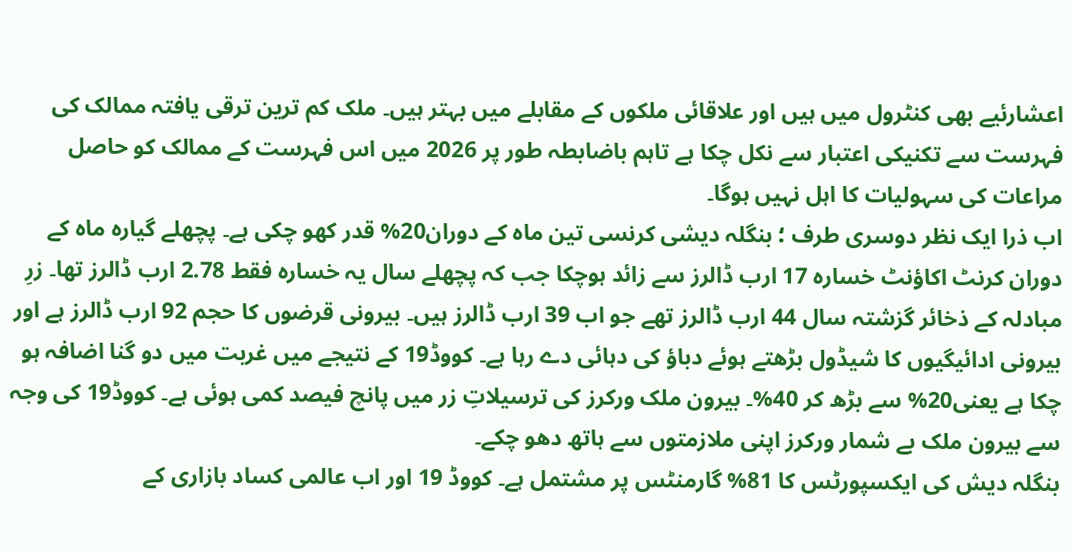اعشارئیے بھی کنٹرول میں ہیں اور علاقائی ملکوں کے مقابلے میں بہتر ہیں۔ ملک کم ترین ترقی یافتہ ممالک کی فہرست سے تکنیکی اعتبار سے نکل چکا ہے تاہم باضابطہ طور پر 2026 میں اس فہرست کے ممالک کو حاصل مراعات کی سہولیات کا اہل نہیں ہوگا۔
اب ذرا ایک نظر دوسری طرف ؛ بنگلہ دیشی کرنسی تین ماہ کے دوران20% قدر کھو چکی ہے۔ پچھلے گیارہ ماہ کے دوران کرنٹ اکاؤنٹ خسارہ 17 ارب ڈالرز سے زائد ہوچکا جب کہ پچھلے سال یہ خسارہ فقط 2.78 ارب ڈالرز تھا۔ زرِ مبادلہ کے ذخائر گزشتہ سال 44 ارب ڈالرز تھے جو اب 39 ارب ڈالرز ہیں۔ بیرونی قرضوں کا حجم 92 ارب ڈالرز ہے اور بیرونی ادائیگیوں کا شیڈول بڑھتے ہوئے دباؤ کی دہائی دے رہا ہے۔ کووڈ19 کے نتیجے میں غربت میں دو گنا اضافہ ہو چکا ہے یعنی20% سے بڑھ کر 40%۔ بیرون ملک ورکرز کی ترسیلاتِ زر میں پانچ فیصد کمی ہوئی ہے۔ کووڈ19 کی وجہ سے بیرون ملک بے شمار ورکرز اپنی ملازمتوں سے ہاتھ دھو چکے۔
بنگلہ دیش کی ایکسپورٹس کا 81% گارمنٹس پر مشتمل ہے۔ کووڈ 19 اور اب عالمی کساد بازاری کے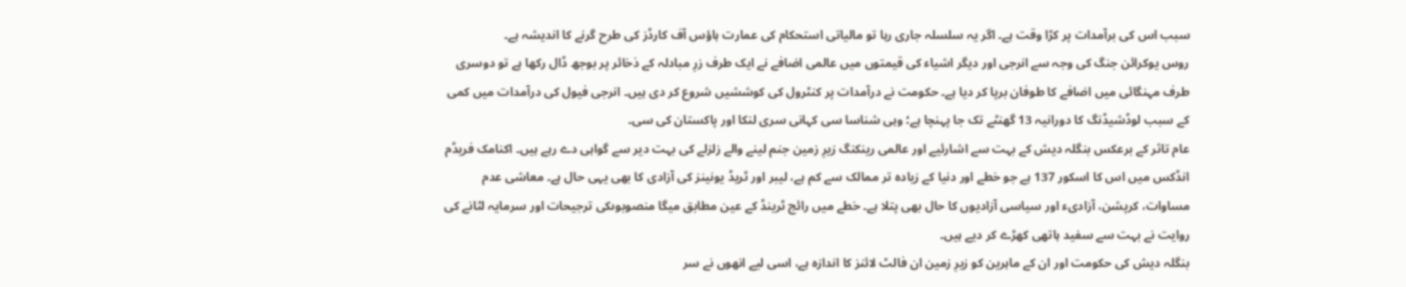سبب اس کی برآمدات پر کڑا وقت ہے۔ اگر یہ سلسلہ جاری رہا تو مالیاتی استحکام کی عمارت ہاؤس آف کارڈز کی طرح گرنے کا اندیشہ ہے۔
روس یوکرائن جنگ کی وجہ سے انرجی اور دیگر اشیاء کی قیمتوں میں عالمی اضافے نے ایک طرف زرِ مبادلہ کے ذخائر پر بوجھ ڈال رکھا ہے تو دوسری طرف مہنگائی میں اضافے کا طوفان برپا کر دیا ہے۔ حکومت نے درآمدات پر کنٹرول کی کوششیں شروع کر دی ہیں۔ انرجی فیول کی درآمدات میں کمی کے سبب لوڈشیڈنگ کا دورانیہ 13 گھنٹے تک جا پہنچا ہے؛ وہی شناسا سی کہانی سری لنکا اور پاکستان کی سی۔
عام تاثر کے برعکس بنگلہ دیش کے بہت سے اشارئیے اور عالمی رینکنگ زیرِ زمین جنم لینے والے زلزلے کی بہت دیر سے گواہی دے رہے ہیں۔ اکنامک فریڈم انڈکس میں اس کا اسکور 137 ہے جو خطے اور دنیا کے زیادہ تر ممالک سے کم ہے، لیبر اور ٹریڈ یونینز کی آزادی کا بھی یہی حال ہے۔ معاشی عدم مساوات، کرپشن، آزادیء اور سیاسی آزادیوں کا حال بھی پتلا ہے۔ خطے میں رائج ٹرینڈ کے عین مطابق میگا منصوبوںکی ترجیحات اور سرمایہ لٹانے کی روایت نے بہت سے سفید ہاتھی کھڑے کر دیے ہیں۔
بنگلہ دیش کی حکومت اور ان کے ماہرین کو زیرِ زمین ان فالٹ لائنز کا اندازہ ہے، اسی لیے انھوں نے سر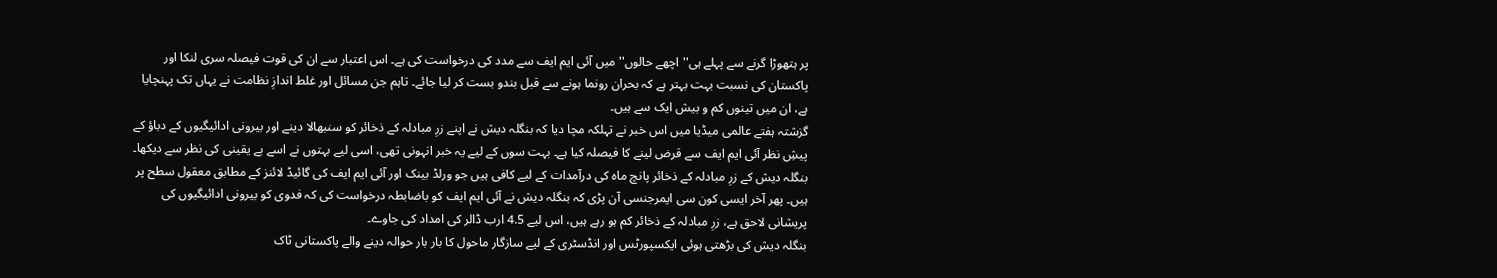پر ہتھوڑا گرنے سے پہلے ہی'' اچھے حالوں'' میں آئی ایم ایف سے مدد کی درخواست کی ہے۔ اس اعتبار سے ان کی قوت فیصلہ سری لنکا اور پاکستان کی نسبت بہت بہتر ہے کہ بحران رونما ہونے سے قبل بندو بست کر لیا جائے۔ تاہم جن مسائل اور غلط اندازِ نظامت نے یہاں تک پہنچایا ہے، ان میں تینوں کم و بیش ایک سے ہیں۔
گزشتہ ہفتے عالمی میڈیا میں اس خبر نے تہلکہ مچا دیا کہ بنگلہ دیش نے اپنے زرِ مبادلہ کے ذخائر کو سنبھالا دینے اور بیرونی ادائیگیوں کے دباؤ کے پیشِ نظر آئی ایم ایف سے قرض لینے کا فیصلہ کیا ہے۔ بہت سوں کے لیے یہ خبر انہونی تھی، اسی لیے بہتوں نے اسے بے یقینی کی نظر سے دیکھا۔
بنگلہ دیش کے زرِ مبادلہ کے ذخائر پانچ ماہ کی درآمدات کے لیے کافی ہیں جو ورلڈ بینک اور آئی ایم ایف کی گائیڈ لائنز کے مطابق معقول سطح پر ہیں۔ پھر آخر ایسی کون سی ایمرجنسی آن پڑی کہ بنگلہ دیش نے آئی ایم ایف کو باضابطہ درخواست کی کہ فدوی کو بیرونی ادائیگیوں کی پریشانی لاحق ہے، زرِ مبادلہ کے ذخائر کم ہو رہے ہیں، اس لیے 4.5 ارب ڈالر کی امداد کی جاوے۔
بنگلہ دیش کی بڑھتی ہوئی ایکسپورٹس اور انڈسٹری کے لیے سازگار ماحول کا بار بار حوالہ دینے والے پاکستانی ٹاک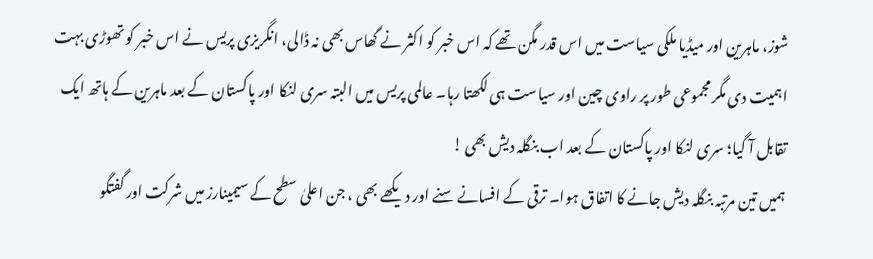شوز، ماہرین اور میڈیا ملکی سیاست میں اس قدر مگن تھے کہ اس خبر کو اکثر نے گھاس بھی نہ ڈالی، انگریزی پریس نے اس خبر کو تھوڑی بہت اہمیت دی مگر مجموعی طور پر راوی چین اور سیاست ہی لکھتا رہا۔ عالمی پریس میں البتہ سری لنکا اور پاکستان کے بعد ماہرین کے ہاتھ ایک تقابل آ گیا؛ سری لنکا اور پاکستان کے بعد اب بنگلہ دیش بھی !
ہمیں تین مرتبہ بنگلہ دیش جانے کا اتفاق ہوا۔ ترقی کے افسانے سنے اور دیکھے بھی ، جن اعلیٰ سطح کے سیمینارز میں شرکت اور گفتگو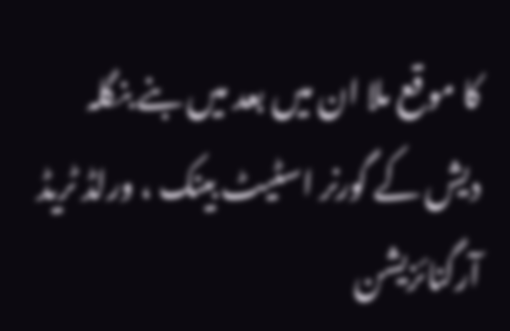کا موقع ملا ان میں بعد میں بنے بنگلہ دیش کے گورنر اسٹیٹ بینک ، ورلڈ ٹریڈ آرگنائزیشن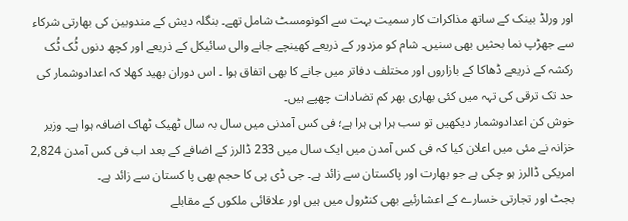اور ورلڈ بینک کے ساتھ مذاکرات کار سمیت بہت سے اکونومسٹ شامل تھے۔ بنگلہ دیش کے مندوبین کی بھارتی شرکاء سے جھڑپ نما بحثیں بھی سنیں۔ شام کو مزدور کے ذریعے کھینچے جانے والی سائیکل کے ذریعے اور کچھ دنوں ٹُک ٹُک رکشہ کے ذریعے ڈھاکا کے بازاروں اور مختلف دفاتر میں جانے کا بھی اتفاق ہوا ۔ اس دوران بھید کھلا کہ اعدادوشمار کی حد تک ترقی کی تہہ میں کئی بھاری بھر کم تضادات چھپے ہیں۔
خوش کن اعدادوشمار دیکھیں تو سب ہرا ہی ہرا ہے؛ فی کس آمدنی میں سال بہ سال ٹھیک ٹھاک اضافہ ہوا ہے۔ وزیر خزانہ نے مئی میں اعلان کیا کہ فی کس آمدن میں ایک سال میں 233 ڈالرز کے اضافے کے بعد اب فی کس آمدن 2,824 امریکی ڈالرز ہو چکی ہے جو بھارت اور پاکستان سے زائد ہے۔ جی ڈی پی کا حجم بھی پا کستان سے زائد ہے۔
بجٹ اور تجارتی خسارے کے اعشارئیے بھی کنٹرول میں ہیں اور علاقائی ملکوں کے مقابلے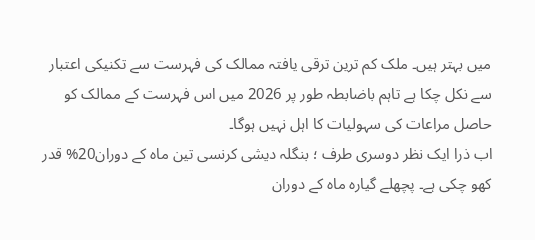میں بہتر ہیں۔ ملک کم ترین ترقی یافتہ ممالک کی فہرست سے تکنیکی اعتبار سے نکل چکا ہے تاہم باضابطہ طور پر 2026 میں اس فہرست کے ممالک کو حاصل مراعات کی سہولیات کا اہل نہیں ہوگا۔
اب ذرا ایک نظر دوسری طرف ؛ بنگلہ دیشی کرنسی تین ماہ کے دوران20% قدر کھو چکی ہے۔ پچھلے گیارہ ماہ کے دوران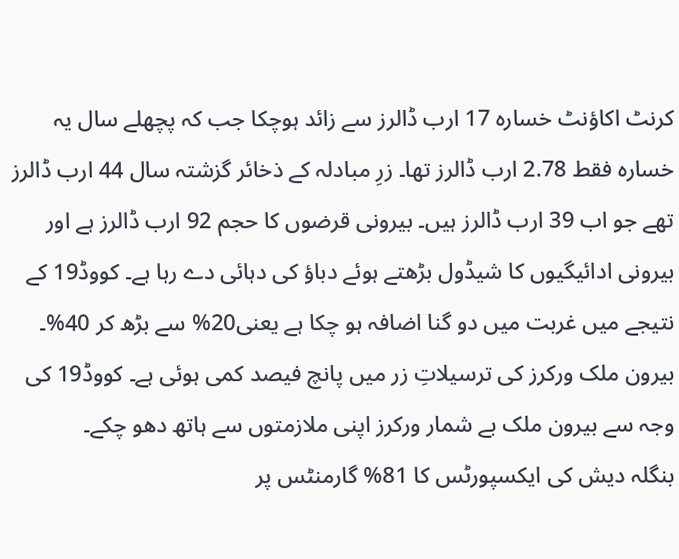کرنٹ اکاؤنٹ خسارہ 17 ارب ڈالرز سے زائد ہوچکا جب کہ پچھلے سال یہ خسارہ فقط 2.78 ارب ڈالرز تھا۔ زرِ مبادلہ کے ذخائر گزشتہ سال 44 ارب ڈالرز تھے جو اب 39 ارب ڈالرز ہیں۔ بیرونی قرضوں کا حجم 92 ارب ڈالرز ہے اور بیرونی ادائیگیوں کا شیڈول بڑھتے ہوئے دباؤ کی دہائی دے رہا ہے۔ کووڈ19 کے نتیجے میں غربت میں دو گنا اضافہ ہو چکا ہے یعنی20% سے بڑھ کر 40%۔ بیرون ملک ورکرز کی ترسیلاتِ زر میں پانچ فیصد کمی ہوئی ہے۔ کووڈ19 کی وجہ سے بیرون ملک بے شمار ورکرز اپنی ملازمتوں سے ہاتھ دھو چکے۔
بنگلہ دیش کی ایکسپورٹس کا 81% گارمنٹس پر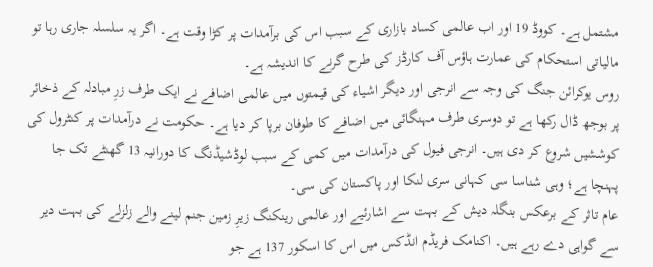مشتمل ہے۔ کووڈ 19 اور اب عالمی کساد بازاری کے سبب اس کی برآمدات پر کڑا وقت ہے۔ اگر یہ سلسلہ جاری رہا تو مالیاتی استحکام کی عمارت ہاؤس آف کارڈز کی طرح گرنے کا اندیشہ ہے۔
روس یوکرائن جنگ کی وجہ سے انرجی اور دیگر اشیاء کی قیمتوں میں عالمی اضافے نے ایک طرف زرِ مبادلہ کے ذخائر پر بوجھ ڈال رکھا ہے تو دوسری طرف مہنگائی میں اضافے کا طوفان برپا کر دیا ہے۔ حکومت نے درآمدات پر کنٹرول کی کوششیں شروع کر دی ہیں۔ انرجی فیول کی درآمدات میں کمی کے سبب لوڈشیڈنگ کا دورانیہ 13 گھنٹے تک جا پہنچا ہے؛ وہی شناسا سی کہانی سری لنکا اور پاکستان کی سی۔
عام تاثر کے برعکس بنگلہ دیش کے بہت سے اشارئیے اور عالمی رینکنگ زیرِ زمین جنم لینے والے زلزلے کی بہت دیر سے گواہی دے رہے ہیں۔ اکنامک فریڈم انڈکس میں اس کا اسکور 137 ہے جو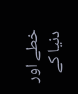خطے اور دنیا کے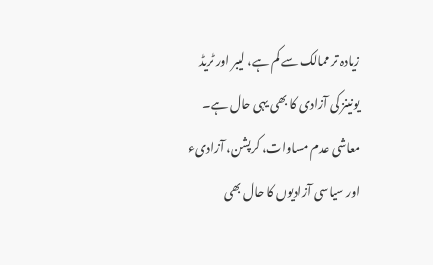زیادہ تر ممالک سے کم ہے، لیبر اور ٹریڈ یونینز کی آزادی کا بھی یہی حال ہے۔ معاشی عدم مساوات، کرپشن، آزادیء اور سیاسی آزادیوں کا حال بھی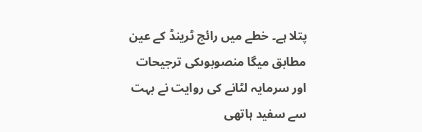پتلا ہے۔ خطے میں رائج ٹرینڈ کے عین مطابق میگا منصوبوںکی ترجیحات اور سرمایہ لٹانے کی روایت نے بہت سے سفید ہاتھی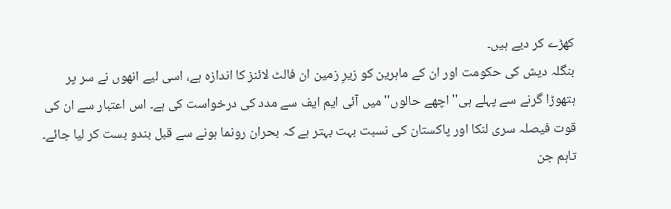کھڑے کر دیے ہیں۔
بنگلہ دیش کی حکومت اور ان کے ماہرین کو زیرِ زمین ان فالٹ لائنز کا اندازہ ہے، اسی لیے انھوں نے سر پر ہتھوڑا گرنے سے پہلے ہی'' اچھے حالوں'' میں آئی ایم ایف سے مدد کی درخواست کی ہے۔ اس اعتبار سے ان کی قوت فیصلہ سری لنکا اور پاکستان کی نسبت بہت بہتر ہے کہ بحران رونما ہونے سے قبل بندو بست کر لیا جائے۔ تاہم جن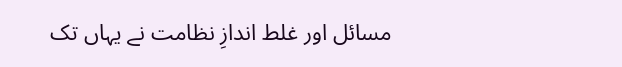مسائل اور غلط اندازِ نظامت نے یہاں تک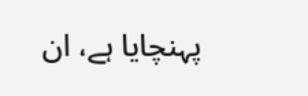پہنچایا ہے، ان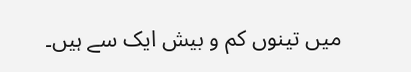میں تینوں کم و بیش ایک سے ہیں۔